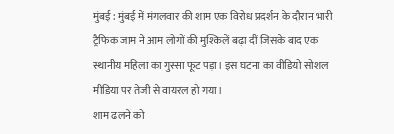मुंबई : मुंबई में मंगलवार की शाम एक विरोध प्रदर्शन के दौरान भारी ट्रैफिक जाम ने आम लोगों की मुश्किलें बढ़ा दीं जिसके बाद एक स्थानीय महिला का गुस्सा फूट पड़ा। इस घटना का वीडियो सोशल मीडिया पर तेजी से वायरल हो गया।
शाम ढलने को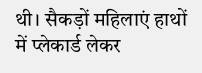थी। सैकड़ों महिलाएं हाथों में प्लेकार्ड लेकर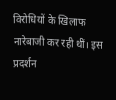विरोधियों के खिलाफ नारेबाजी कर रही थीं। इस प्रदर्शन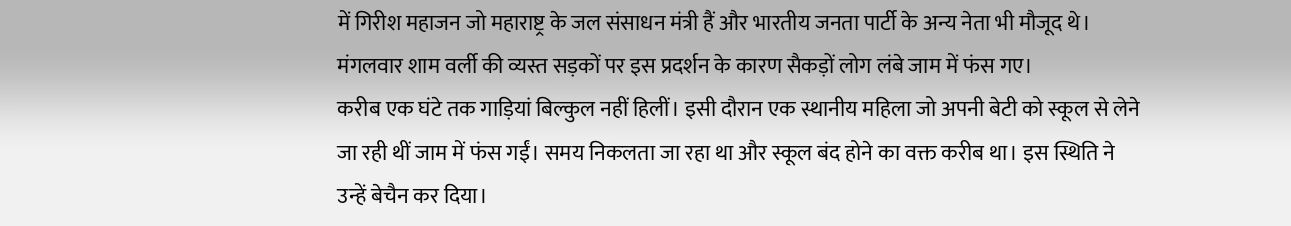में गिरीश महाजन जो महाराष्ट्र के जल संसाधन मंत्री हैं और भारतीय जनता पार्टी के अन्य नेता भी मौजूद थे। मंगलवार शाम वर्ली की व्यस्त सड़कों पर इस प्रदर्शन के कारण सैकड़ों लोग लंबे जाम में फंस गए।
करीब एक घंटे तक गाड़ियां बिल्कुल नहीं हिलीं। इसी दौरान एक स्थानीय महिला जो अपनी बेटी को स्कूल से लेने जा रही थीं जाम में फंस गईं। समय निकलता जा रहा था और स्कूल बंद होने का वक्त करीब था। इस स्थिति ने उन्हें बेचैन कर दिया।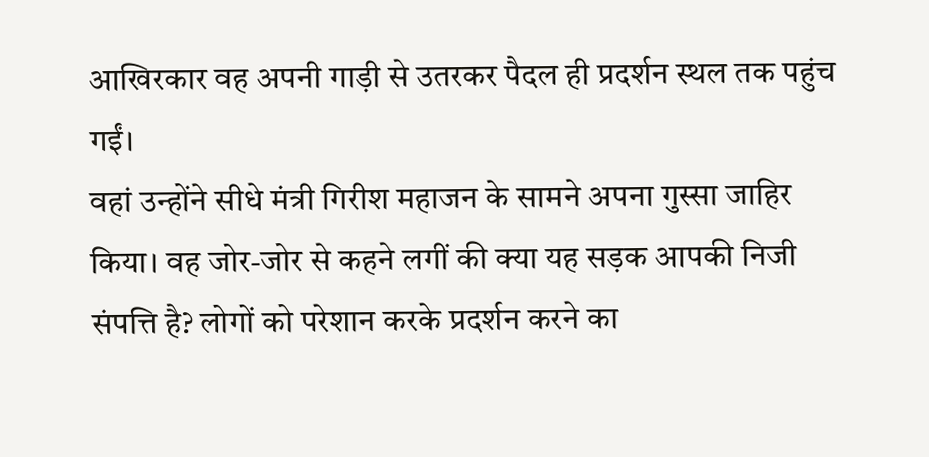आखिरकार वह अपनी गाड़ी से उतरकर पैदल ही प्रदर्शन स्थल तक पहुंच गईं।
वहां उन्होंने सीधे मंत्री गिरीश महाजन के सामने अपना गुस्सा जाहिर किया। वह जोर-जोर से कहने लगीं की क्या यह सड़क आपकी निजी संपत्ति है? लोगों को परेशान करके प्रदर्शन करने का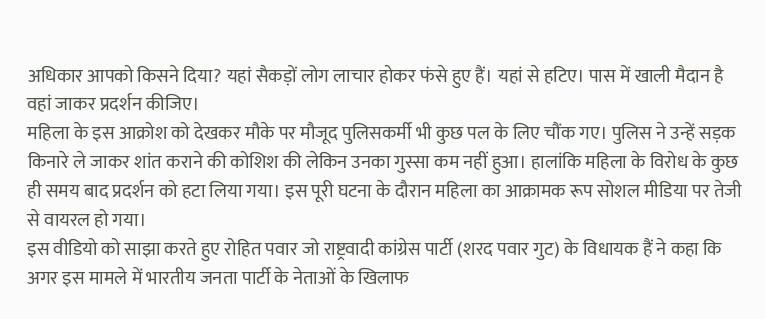अधिकार आपको किसने दिया? यहां सैकड़ों लोग लाचार होकर फंसे हुए हैं। यहां से हटिए। पास में खाली मैदान है वहां जाकर प्रदर्शन कीजिए।
महिला के इस आक्रोश को देखकर मौके पर मौजूद पुलिसकर्मी भी कुछ पल के लिए चौंक गए। पुलिस ने उन्हें सड़क किनारे ले जाकर शांत कराने की कोशिश की लेकिन उनका गुस्सा कम नहीं हुआ। हालांकि महिला के विरोध के कुछ ही समय बाद प्रदर्शन को हटा लिया गया। इस पूरी घटना के दौरान महिला का आक्रामक रूप सोशल मीडिया पर तेजी से वायरल हो गया।
इस वीडियो को साझा करते हुए रोहित पवार जो राष्ट्रवादी कांग्रेस पार्टी (शरद पवार गुट) के विधायक हैं ने कहा कि अगर इस मामले में भारतीय जनता पार्टी के नेताओं के खिलाफ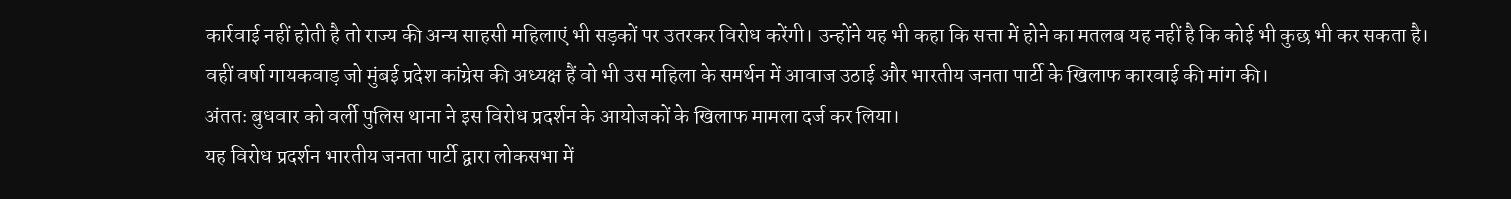कार्रवाई नहीं होती है तो राज्य की अन्य साहसी महिलाएं भी सड़कों पर उतरकर विरोध करेंगी। उन्होंने यह भी कहा कि सत्ता में होने का मतलब यह नहीं है कि कोई भी कुछ भी कर सकता है।
वहीं वर्षा गायकवाड़ जो मुंबई प्रदेश कांग्रेस की अध्यक्ष हैं वो भी उस महिला के समर्थन में आवाज उठाई और भारतीय जनता पार्टी के खिलाफ कारवाई की मांग की।
अंततः बुधवार को वर्ली पुलिस थाना ने इस विरोध प्रदर्शन के आयोजकों के खिलाफ मामला दर्ज कर लिया।
यह विरोध प्रदर्शन भारतीय जनता पार्टी द्वारा लोकसभा में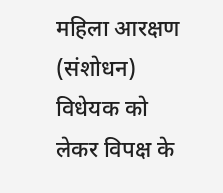महिला आरक्षण (संशोधन) विधेयक को लेकर विपक्ष के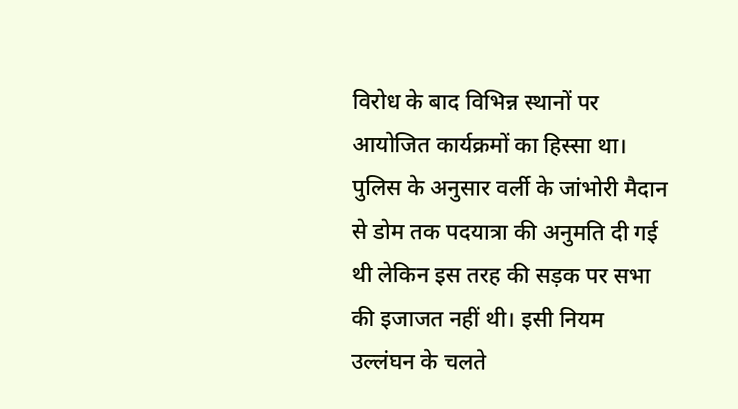विरोध के बाद विभिन्न स्थानों पर आयोजित कार्यक्रमों का हिस्सा था। पुलिस के अनुसार वर्ली के जांभोरी मैदान से डोम तक पदयात्रा की अनुमति दी गई थी लेकिन इस तरह की सड़क पर सभा की इजाजत नहीं थी। इसी नियम उल्लंघन के चलते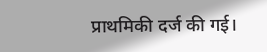प्राथमिकी दर्ज की गई।